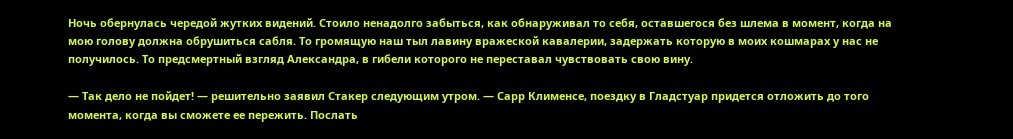Ночь обернулась чередой жутких видений. Стоило ненадолго забыться, как обнаруживал то себя, оставшегося без шлема в момент, когда на мою голову должна обрушиться сабля. То громящую наш тыл лавину вражеской кавалерии, задержать которую в моих кошмарах у нас не получилось. То предсмертный взгляд Александра, в гибели которого не переставал чувствовать свою вину.

— Так дело не пойдет! — решительно заявил Стакер следующим утром. — Сарр Клименсе, поездку в Гладстуар придется отложить до того момента, когда вы сможете ее пережить. Послать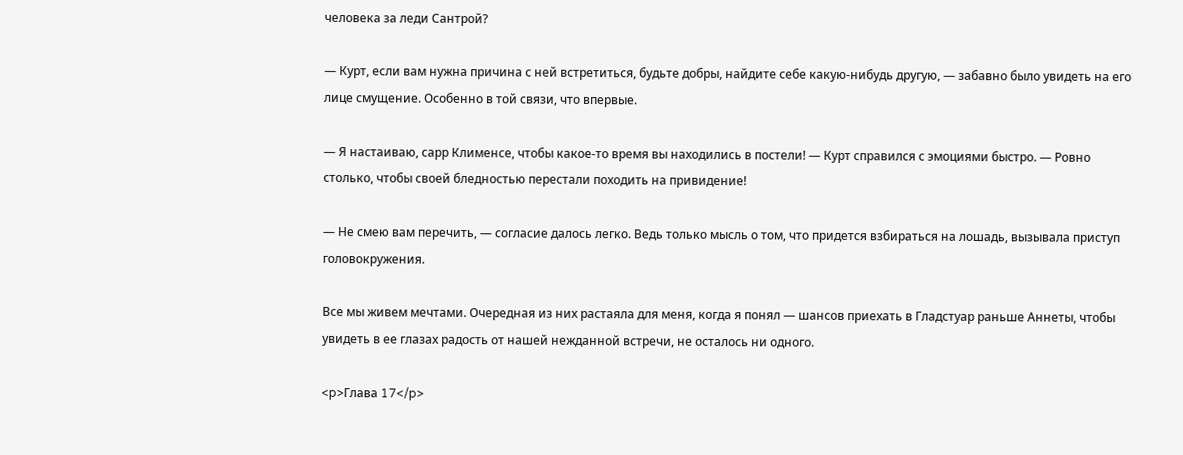человека за леди Сантрой?

— Курт, если вам нужна причина с ней встретиться, будьте добры, найдите себе какую-нибудь другую, — забавно было увидеть на его лице смущение. Особенно в той связи, что впервые.

— Я настаиваю, сарр Клименсе, чтобы какое-то время вы находились в постели! — Курт справился с эмоциями быстро. — Ровно столько, чтобы своей бледностью перестали походить на привидение!

— Не смею вам перечить, — согласие далось легко. Ведь только мысль о том, что придется взбираться на лошадь, вызывала приступ головокружения.

Все мы живем мечтами. Очередная из них растаяла для меня, когда я понял — шансов приехать в Гладстуар раньше Аннеты, чтобы увидеть в ее глазах радость от нашей нежданной встречи, не осталось ни одного.

<p>Глава 17</p>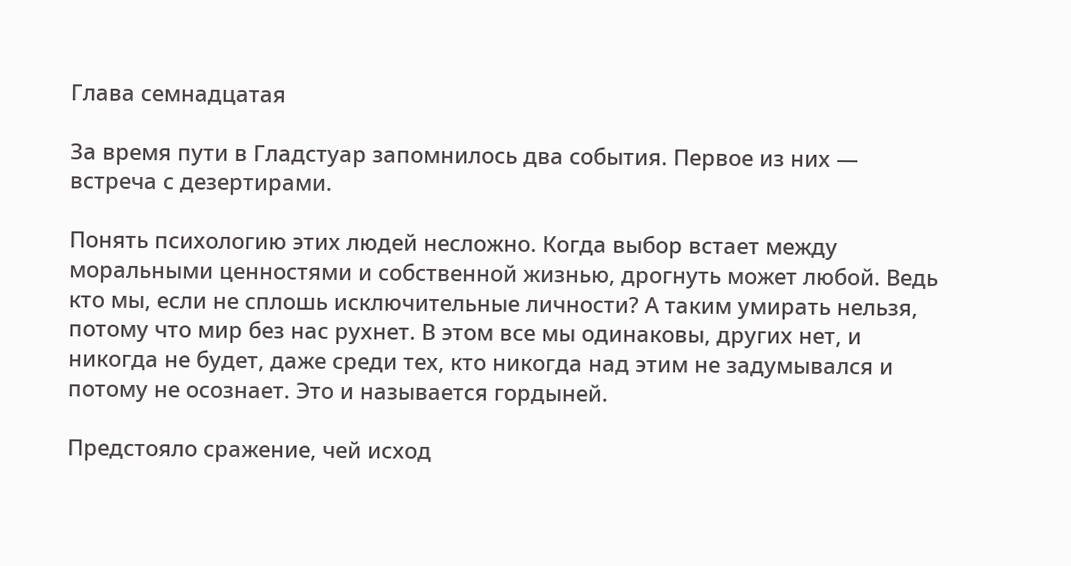Глава семнадцатая

За время пути в Гладстуар запомнилось два события. Первое из них — встреча с дезертирами.

Понять психологию этих людей несложно. Когда выбор встает между моральными ценностями и собственной жизнью, дрогнуть может любой. Ведь кто мы, если не сплошь исключительные личности? А таким умирать нельзя, потому что мир без нас рухнет. В этом все мы одинаковы, других нет, и никогда не будет, даже среди тех, кто никогда над этим не задумывался и потому не осознает. Это и называется гордыней.

Предстояло сражение, чей исход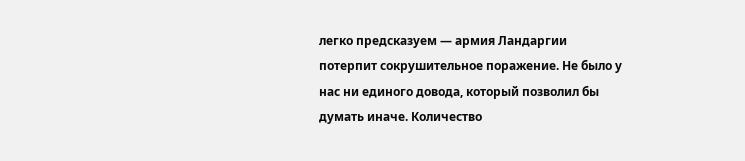легко предсказуем — армия Ландаргии потерпит сокрушительное поражение. Не было у нас ни единого довода, который позволил бы думать иначе. Количество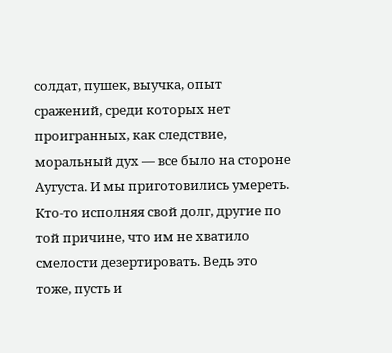солдат, пушек, выучка, опыт сражений, среди которых нет проигранных, как следствие, моральный дух — все было на стороне Аугуста. И мы приготовились умереть. Кто-то исполняя свой долг, другие по той причине, что им не хватило смелости дезертировать. Ведь это тоже, пусть и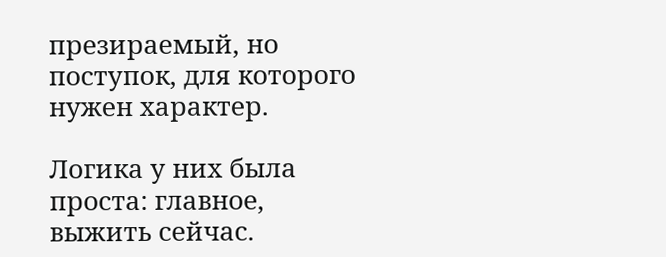презираемый, но поступок, для которого нужен характер.

Логика у них была проста: главное, выжить сейчас.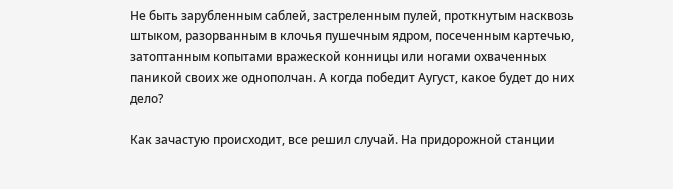Не быть зарубленным саблей, застреленным пулей, проткнутым насквозь штыком, разорванным в клочья пушечным ядром, посеченным картечью, затоптанным копытами вражеской конницы или ногами охваченных паникой своих же однополчан. А когда победит Аугуст, какое будет до них дело?

Как зачастую происходит, все решил случай. На придорожной станции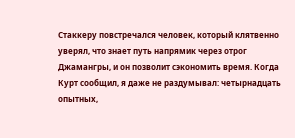Стаккеру повстречался человек, который клятвенно уверял, что знает путь напрямик через отрог Джамангры, и он позволит сэкономить время. Когда Курт сообщил, я даже не раздумывал: четырнадцать опытных,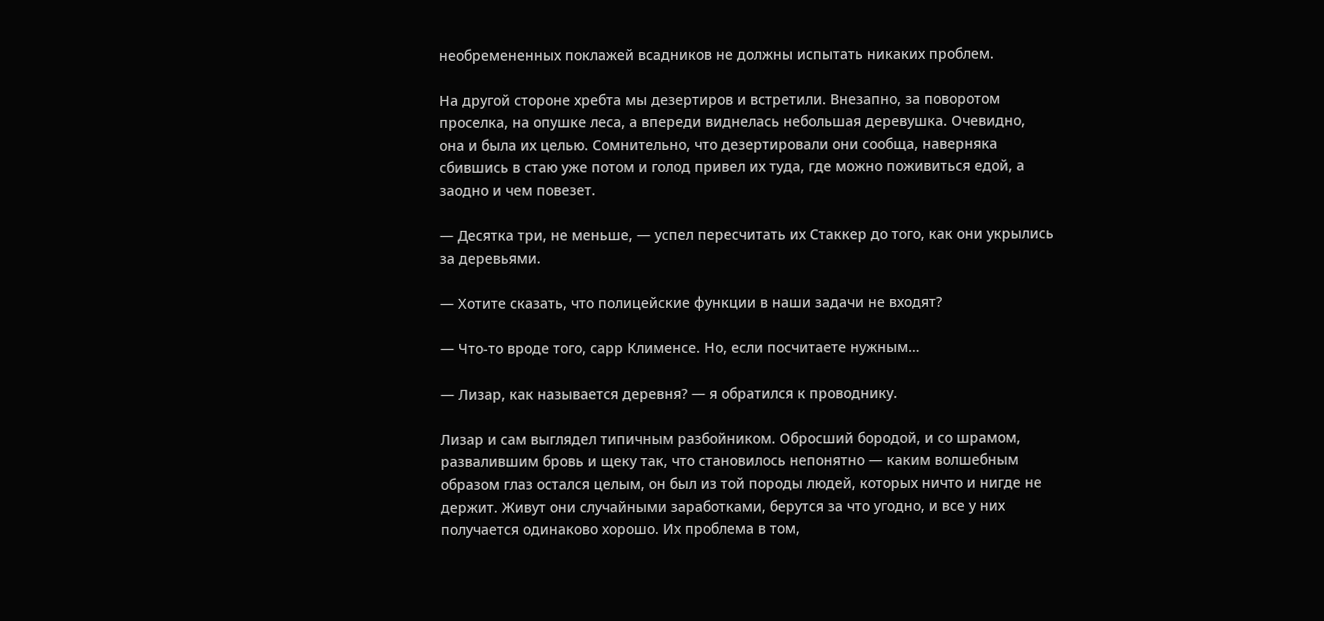необремененных поклажей всадников не должны испытать никаких проблем.

На другой стороне хребта мы дезертиров и встретили. Внезапно, за поворотом проселка, на опушке леса, а впереди виднелась небольшая деревушка. Очевидно, она и была их целью. Сомнительно, что дезертировали они сообща, наверняка сбившись в стаю уже потом и голод привел их туда, где можно поживиться едой, а заодно и чем повезет.

— Десятка три, не меньше, — успел пересчитать их Стаккер до того, как они укрылись за деревьями.

— Хотите сказать, что полицейские функции в наши задачи не входят?

— Что-то вроде того, сарр Клименсе. Но, если посчитаете нужным…

— Лизар, как называется деревня? — я обратился к проводнику.

Лизар и сам выглядел типичным разбойником. Обросший бородой, и со шрамом, развалившим бровь и щеку так, что становилось непонятно — каким волшебным образом глаз остался целым, он был из той породы людей, которых ничто и нигде не держит. Живут они случайными заработками, берутся за что угодно, и все у них получается одинаково хорошо. Их проблема в том,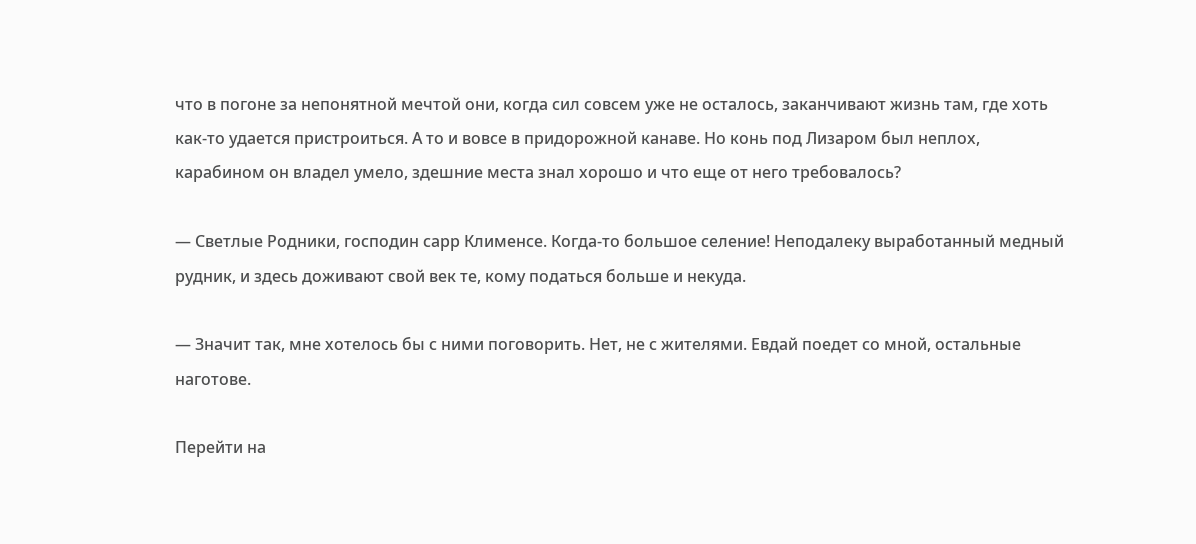что в погоне за непонятной мечтой они, когда сил совсем уже не осталось, заканчивают жизнь там, где хоть как-то удается пристроиться. А то и вовсе в придорожной канаве. Но конь под Лизаром был неплох, карабином он владел умело, здешние места знал хорошо и что еще от него требовалось?

— Светлые Родники, господин сарр Клименсе. Когда-то большое селение! Неподалеку выработанный медный рудник, и здесь доживают свой век те, кому податься больше и некуда.

— Значит так, мне хотелось бы с ними поговорить. Нет, не с жителями. Евдай поедет со мной, остальные наготове.

Перейти на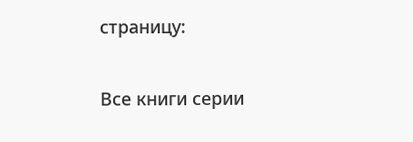страницу:

Все книги серии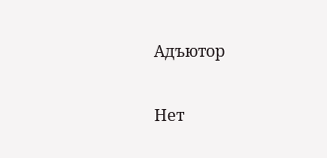Адъютор

Нет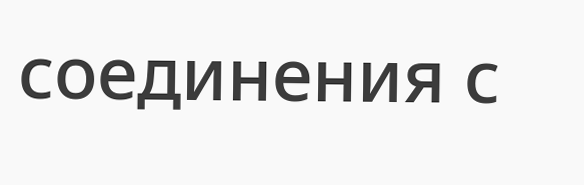соединения с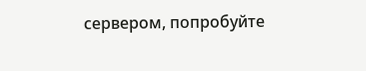сервером, попробуйте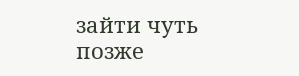зайти чуть позже